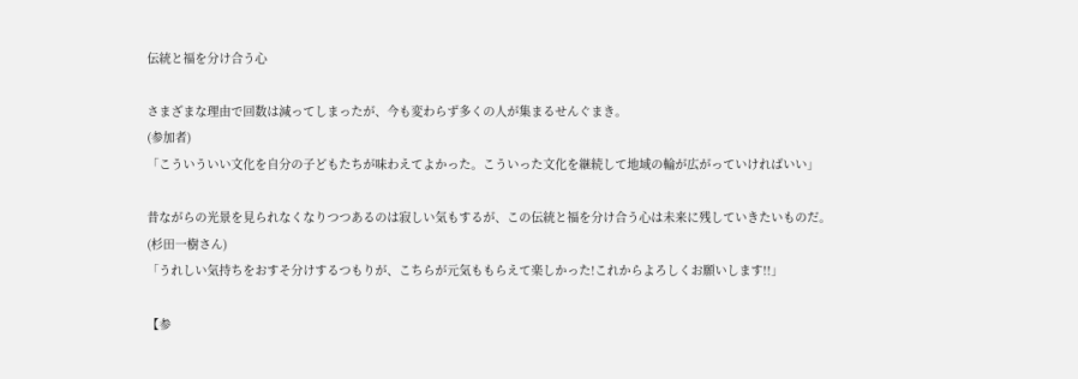伝統と福を分け合う心

さまざまな理由で回数は減ってしまったが、今も変わらず多くの人が集まるせんぐまき。
(参加者)
「こういういい文化を自分の子どもたちが味わえてよかった。こういった文化を継続して地域の輪が広がっていければいい」

昔ながらの光景を見られなくなりつつあるのは寂しい気もするが、この伝統と福を分け合う心は未来に残していきたいものだ。
(杉田一樹さん)
「うれしい気持ちをおすそ分けするつもりが、こちらが元気ももらえて楽しかった!これからよろしくお願いします!!」

【参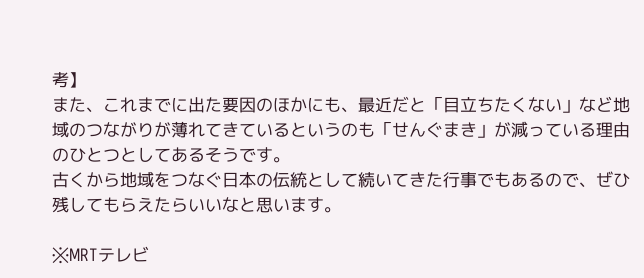考】
また、これまでに出た要因のほかにも、最近だと「目立ちたくない」など地域のつながりが薄れてきているというのも「せんぐまき」が減っている理由のひとつとしてあるそうです。
古くから地域をつなぐ日本の伝統として続いてきた行事でもあるので、ぜひ残してもらえたらいいなと思います。

※MRTテレビ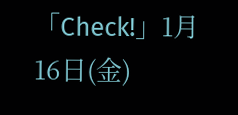「Check!」1月16日(金)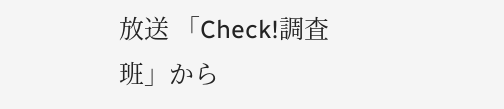放送 「Check!調査班」から